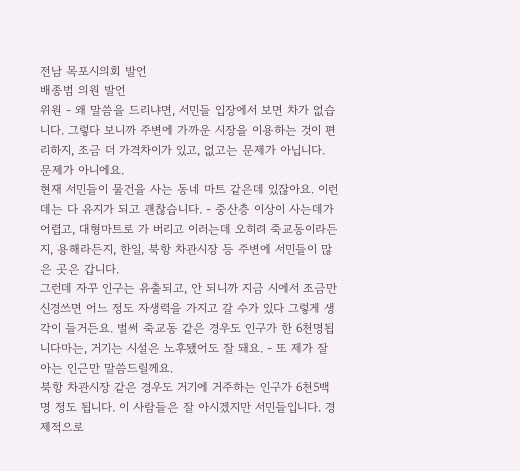전남 목포시의회 발언
배종범 의원 발언
위원 - 왜 말씀을 드리냐면, 서민들 입장에서 보면 차가 없습니다. 그렇다 보니까 주변에 가까운 시장을 이용하는 것이 편리하지, 조금 더 가격차이가 있고, 없고는 문제가 아닙니다. 문제가 아니에요.
현재 서민들이 물건을 사는 동네 마트 같은데 있잖아요. 이런 데는 다 유지가 되고 괜찮습니다. - 중산층 이상이 사는데가 어렵고, 대형마트로 가 버리고 이러는데 오히려 죽교동이라든지, 용해라든지, 한일, 북항 차관시장 등 주변에 서민들이 많은 곳은 갑니다.
그런데 자꾸 인구는 유출되고, 안 되니까 지금 시에서 조금만 신경쓰면 어느 정도 자생력을 가지고 갈 수가 있다 그렇게 생각이 들거든요. 벌써 죽교동 같은 경우도 인구가 한 6천명됩니다마는, 거기는 시설은 노후됐어도 잘 돼요. - 또 제가 잘 아는 인근만 말씀드릴께요.
북항 차관시장 같은 경우도 거기에 거주하는 인구가 6천5백명 정도 됩니다. 이 사람들은 잘 아시겠지만 서민들입니다. 경제적으로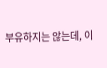부유하지는 않는데, 이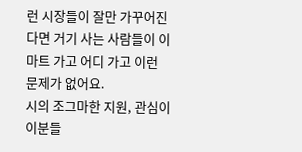런 시장들이 잘만 가꾸어진다면 거기 사는 사람들이 이마트 가고 어디 가고 이런 문제가 없어요.
시의 조그마한 지원, 관심이 이분들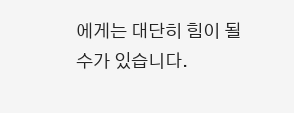에게는 대단히 힘이 될 수가 있습니다.